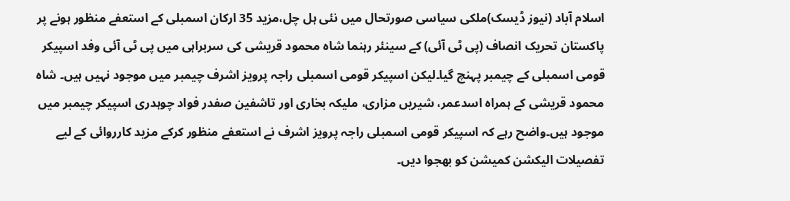اسلام آباد (نیوز ڈیسک)ملکی سیاسی صورتحال میں نئی ہل چل،مزید 35 ارکان اسمبلی کے استعفے منظور ہونے پر پاکستان تحریک انصاف (پی ٹی آئی) کے سینئر رہنما شاہ محمود قریشی کی سربراہی میں پی ٹی آئی وفد اسپیکر قومی اسمبلی کے چیمبر پہنچ گیا۔لیکن اسپیکر قومی اسمبلی راجہ پرویز اشرف چیمبر میں موجود نہیں ہیں۔ شاہ محمود قریشی کے ہمراہ اسدعمر، شیریں مزاری، ملیکہ بخاری اور تاشفین صفدر فواد چوہدری اسپیکر چیمبر میں موجود ہیں۔واضح رہے کہ اسپیکر قومی اسمبلی راجہ پرویز اشرف نے استعفے منظور کرکے مزید کارروائی کے لیے تفصیلات الیکشن کمیشن کو بھجوا دیں۔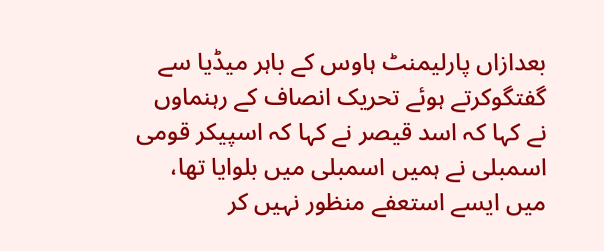بعدازاں پارلیمنٹ ہاوس کے باہر میڈیا سے گفتگوکرتے ہوئے تحریک انصاف کے رہنماوں نے کہا کہ اسد قیصر نے کہا کہ اسپیکر قومی اسمبلی نے ہمیں اسمبلی میں بلوایا تھا، میں ایسے استعفے منظور نہیں کر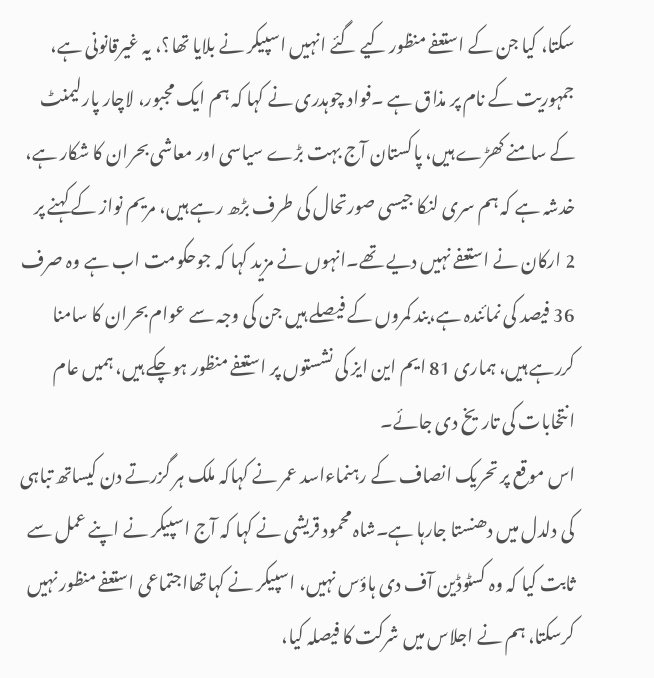سکتا، کیا جن کے استعفے منظور کیے گئے انہیں اسپیکر نے بلایا تھا؟، یہ غیرقانونی ہے، جمہوریت کے نام پر مذاق ہے ۔فواد چوہدری نے کہا کہ ہم ایک مجبور، لاچار پارلیمنٹ کے سامنے کھڑے ہیں، پاکستان آج بہت بڑے سیاسی اور معاشی بحران کا شکار ہے، خدشہ ہے کہ ہم سری لنکا جیسی صورتحال کی طرف بڑھ رہے ہیں، مریم نواز کے کہنے پر 2 ارکان نے استعفے نہیں دیے تھے۔انہوں نے مزید کہا کہ جوحکومت اب ہے وہ صرف 36 فیصد کی نمائندہ ہے،بند کمروں کے فیصلے ہیں جن کی وجہ سے عوام بحران کا سامنا کررہے ہیں، ہماری 81 ایم این ایز کی نشستوں پر استعفے منظور ہوچکے ہیں، ہمیں عام انتخابات کی تاریخ دی جائے۔
اس موقع پر تحریک انصاف کے رہنماءاسد عمر نے کہاکہ ملک ہر گزرتے دن کیساتھ تباہی کی دلدل میں دھنستا جارہا ہے۔شاہ محمود قریشی نے کہا کہ آج اسپیکر نے اپنے عمل سے ثابت کیا کہ وہ کسٹوڈین آف دی ہاؤس نہیں، اسپیکر نے کہاتھااجتماعی استعفے منظور نہیں کرسکتا، ہم نے اجلاس میں شرکت کا فیصلہ کیا،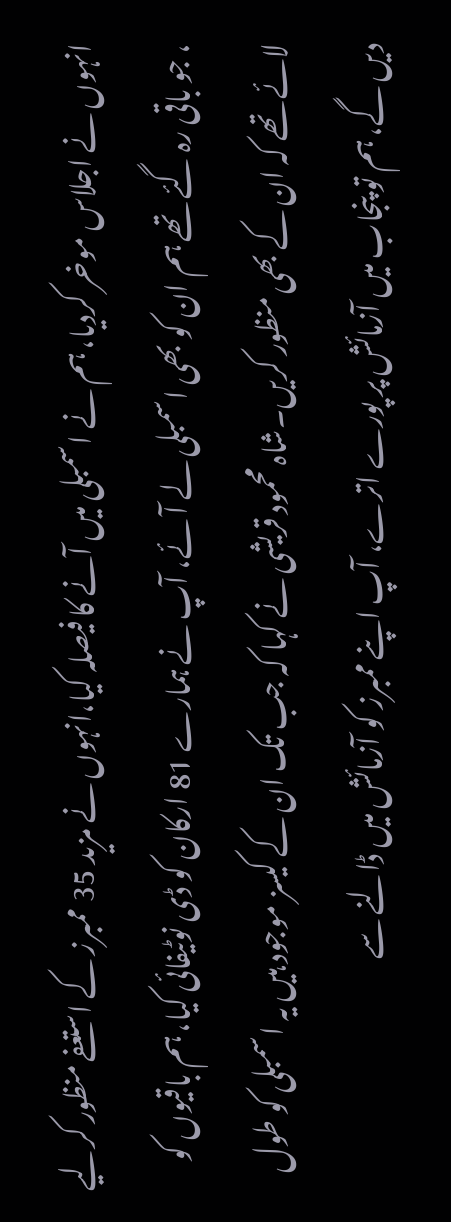انہوں نے اجلاس موخر کردیا، ہم نے اسمبلی میں آنے کا فیصلہ کیا،انہوں نے مزید 35 ممبرز کے استعفے منظور کرلیے ، جو باقی رہ گئے تھے ہم ان کو بھی اسمبلی لے آئے، آپ نے ہمارے 81 ارکان کو ڈی نوٹیفائی کیا، ہم باقیوں کو لائے تھے کہ ان کے بھی منظور کریں۔شاہ محمود قریشی نے کہا کہ جب تک ان کے کیسز موجود ہیں یہ اسمبلی کو طول دیں گے، ہم تو پنجاب میں آزمائش پر پورے اترے، آپ اپنے ممبرز کو آزمائش میں ڈالنے سے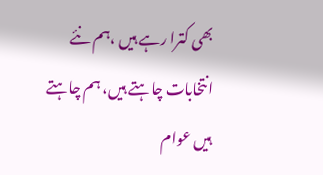بھی کترا رہے ہیں ،ہم نئے انتخابات چاہتے ہیں، ہم چاہتے ہیں عوام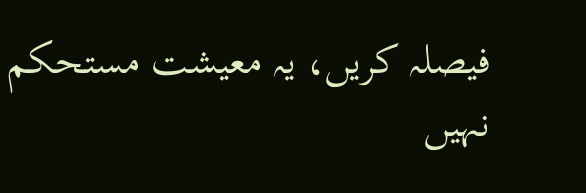فیصلہ کریں، یہ معیشت مستحکم نہیں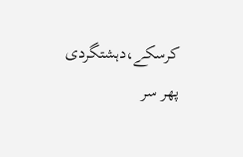کرسکے،دہشتگردی پھر سر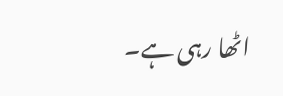اٹھا رہی ہے۔